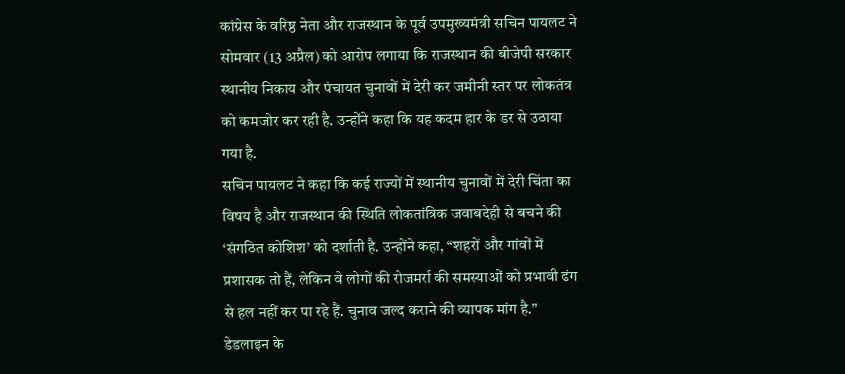कांग्रेस के वरिष्ठ नेता और राजस्थान के पूर्व उपमुख्यमंत्री सचिन पायलट ने सोमवार (13 अप्रैल) को आरोप लगाया कि राजस्थान की बीजेपी सरकार स्थानीय निकाय और पंचायत चुनावों में देरी कर जमीनी स्तर पर लोकतंत्र को कमजोर कर रही है. उन्होंने कहा कि यह कदम हार के डर से उठाया गया है.
सचिन पायलट ने कहा कि कई राज्यों में स्थानीय चुनावों में देरी चिंता का विषय है और राजस्थान की स्थिति लोकतांत्रिक जवाबदेही से बचने की ‘संगठित कोशिश’ को दर्शाती है. उन्होंने कहा, “शहरों और गांवों में प्रशासक तो हैं, लेकिन वे लोगों की रोजमर्रा की समस्याओं को प्रभावी ढंग से हल नहीं कर पा रहे हैं. चुनाव जल्द कराने की व्यापक मांग है.”
डेडलाइन के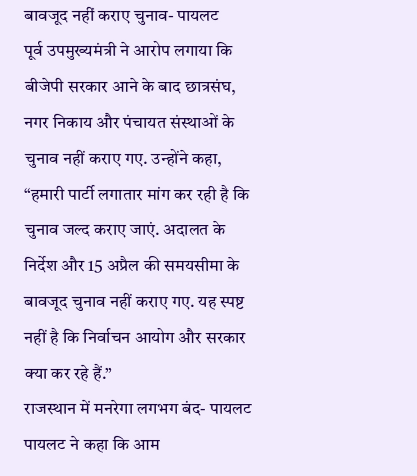बावजूद नहीं कराए चुनाव- पायलट
पूर्व उपमुख्यमंत्री ने आरोप लगाया कि बीजेपी सरकार आने के बाद छात्रसंघ, नगर निकाय और पंचायत संस्थाओं के चुनाव नहीं कराए गए. उन्होंने कहा, “हमारी पार्टी लगातार मांग कर रही है कि चुनाव जल्द कराए जाएं. अदालत के निर्देश और 15 अप्रैल की समयसीमा के बावजूद चुनाव नहीं कराए गए. यह स्पष्ट नहीं है कि निर्वाचन आयोग और सरकार क्या कर रहे हैं.”
राजस्थान में मनरेगा लगभग बंद- पायलट
पायलट ने कहा कि आम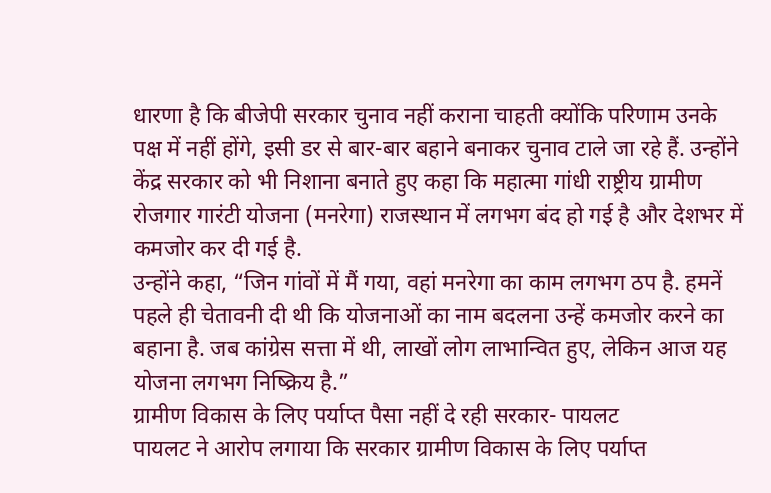धारणा है कि बीजेपी सरकार चुनाव नहीं कराना चाहती क्योंकि परिणाम उनके पक्ष में नहीं होंगे, इसी डर से बार-बार बहाने बनाकर चुनाव टाले जा रहे हैं. उन्होंने केंद्र सरकार को भी निशाना बनाते हुए कहा कि महात्मा गांधी राष्ट्रीय ग्रामीण रोजगार गारंटी योजना (मनरेगा) राजस्थान में लगभग बंद हो गई है और देशभर में कमजोर कर दी गई है.
उन्होंने कहा, “जिन गांवों में मैं गया, वहां मनरेगा का काम लगभग ठप है. हमनें पहले ही चेतावनी दी थी कि योजनाओं का नाम बदलना उन्हें कमजोर करने का बहाना है. जब कांग्रेस सत्ता में थी, लाखों लोग लाभान्वित हुए, लेकिन आज यह योजना लगभग निष्क्रिय है.”
ग्रामीण विकास के लिए पर्याप्त पैसा नहीं दे रही सरकार- पायलट
पायलट ने आरोप लगाया कि सरकार ग्रामीण विकास के लिए पर्याप्त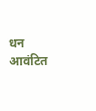धन आवंटित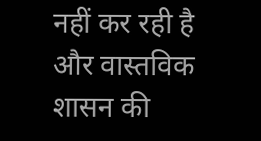नहीं कर रही है और वास्तविक शासन की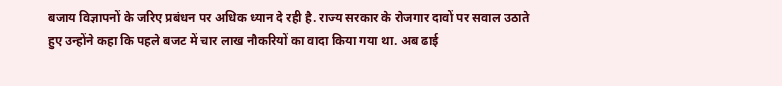बजाय विज्ञापनों के जरिए प्रबंधन पर अधिक ध्यान दे रही है. राज्य सरकार के रोजगार दावों पर सवाल उठाते हुए उन्होंने कहा कि पहले बजट में चार लाख नौकरियों का वादा किया गया था. अब ढाई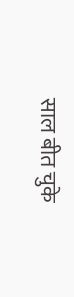साल बीत चुके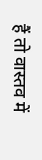हैं तो वास्तव में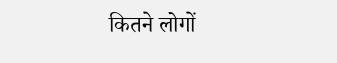कितने लोगों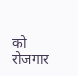को रोजगार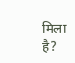मिला है?